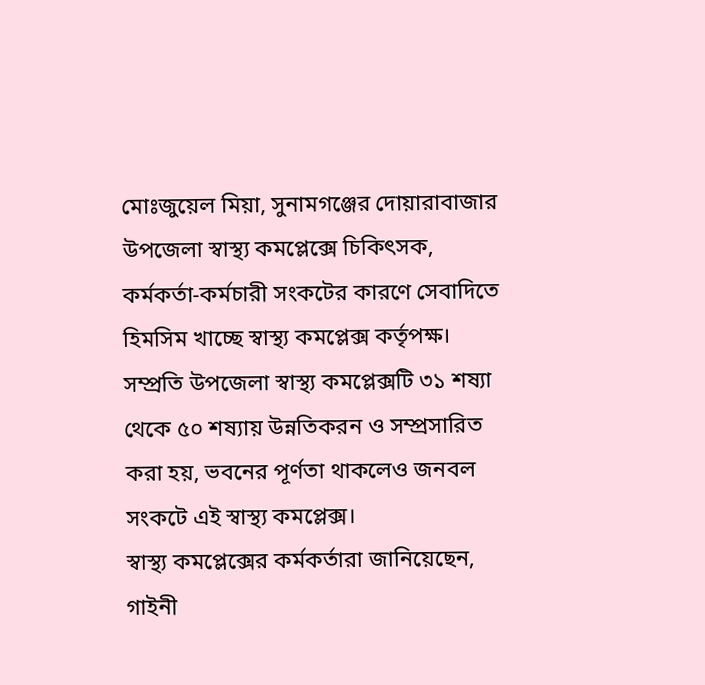মোঃজুয়েল মিয়া, সুনামগঞ্জের দোয়ারাবাজার উপজেলা স্বাস্থ্য কমপ্লেক্সে চিকিৎসক, কর্মকর্তা-কর্মচারী সংকটের কারণে সেবাদিতে হিমসিম খাচ্ছে স্বাস্থ্য কমপ্লেক্স কর্তৃপক্ষ।
সম্প্রতি উপজেলা স্বাস্থ্য কমপ্লেক্সটি ৩১ শষ্যা থেকে ৫০ শষ্যায় উন্নতিকরন ও সম্প্রসারিত করা হয়, ভবনের পূর্ণতা থাকলেও জনবল সংকটে এই স্বাস্থ্য কমপ্লেক্স।
স্বাস্থ্য কমপ্লেক্সের কর্মকর্তারা জানিয়েছেন, গাইনী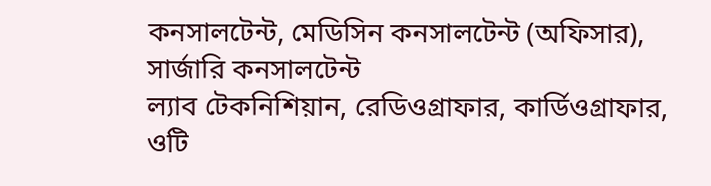কনসালটেন্ট, মেডিসিন কনসালটেন্ট (অফিসার), সার্জারি কনসালটেন্ট
ল্যাব টেকনিশিয়ান, রেডিওগ্রাফার, কার্ডিওগ্রাফার, ওটি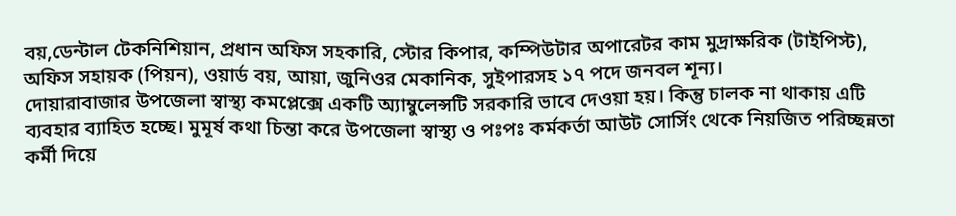বয়,ডেন্টাল টেকনিশিয়ান, প্রধান অফিস সহকারি, স্টোর কিপার, কম্পিউটার অপারেটর কাম মুদ্রাক্ষরিক (টাইপিস্ট), অফিস সহায়ক (পিয়ন), ওয়ার্ড বয়, আয়া, জুনিওর মেকানিক, সুইপারসহ ১৭ পদে জনবল শূন্য।
দোয়ারাবাজার উপজেলা স্বাস্থ্য কমপ্লেক্সে একটি অ্যাম্বুলেন্সটি সরকারি ভাবে দেওয়া হয়। কিন্তু চালক না থাকায় এটি ব্যবহার ব্যাহিত হচ্ছে। মুমূর্ষ কথা চিন্তা করে উপজেলা স্বাস্থ্য ও পঃপঃ কর্মকর্তা আউট সোর্সিং থেকে নিয়জিত পরিচ্ছন্নতা কর্মী দিয়ে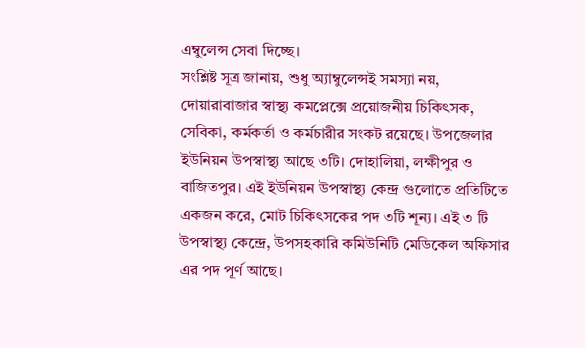এম্বুলেন্স সেবা দিচ্ছে।
সংশ্লিষ্ট সূত্র জানায়, শুধু অ্যাম্বুলেন্সই সমস্যা নয়, দোয়ারাবাজার স্বাস্থ্য কমপ্লেক্সে প্রয়োজনীয় চিকিৎসক, সেবিকা, কর্মকর্তা ও কর্মচারীর সংকট রয়েছে। উপজেলার ইউনিয়ন উপস্বাস্থ্য আছে ৩টি। দোহালিয়া, লক্ষীপুর ও বাজিতপুর। এই ইউনিয়ন উপস্বাস্থ্য কেন্দ্র গুলোতে প্রতিটিতে একজন করে, মোট চিকিৎসকের পদ ৩টি শূন্য। এই ৩ টি উপস্বাস্থ্য কেন্দ্রে, উপসহকারি কমিউনিটি মেডিকেল অফিসার এর পদ পূর্ণ আছে।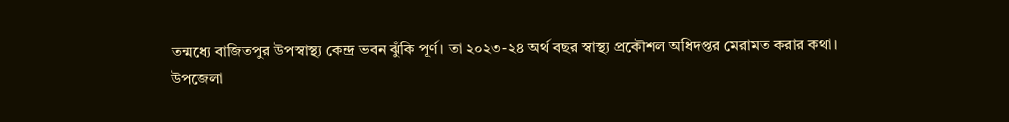তন্মধ্যে বাজিতপুর উপস্বাস্থ্য কেন্দ্র ভবন ঝুঁকি পূর্ণ। তা ২০২৩-২৪ অর্থ বছর স্বাস্থ্য প্রকৌশল অধিদপ্তর মেরামত করার কথা।
উপজেলা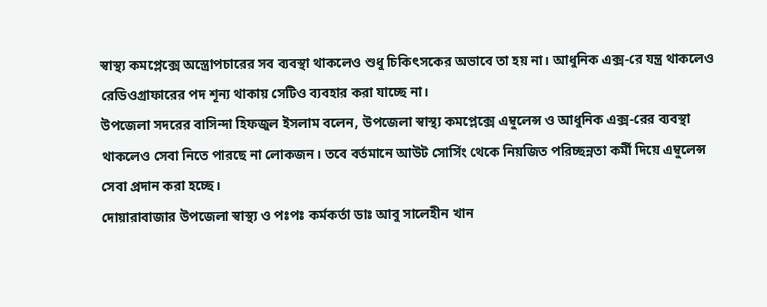স্বাস্থ্য কমপ্লেক্সে অস্ত্রোপচারের সব ব্যবস্থা থাকলেও শুধু চিকিৎসকের অভাবে তা হয় না। আধুনিক এক্স-রে যন্ত্র থাকলেও রেডিওগ্রাফারের পদ শূন্য থাকায় সেটিও ব্যবহার করা যাচ্ছে না।
উপজেলা সদরের বাসিন্দা হিফজুল ইসলাম বলেন, উপজেলা স্বাস্থ্য কমপ্লেক্সে এম্বুলেন্স ও আধুনিক এক্স-রের ব্যবস্থা থাকলেও সেবা নিতে পারছে না লোকজন। তবে বর্তমানে আউট সোর্সিং থেকে নিয়জিত পরিচ্ছন্নতা কর্মী দিয়ে এম্বুলেন্স সেবা প্রদান করা হচ্ছে।
দোয়ারাবাজার উপজেলা স্বাস্থ্য ও পঃপঃ কর্মকর্তা ডাঃ আবু সালেহীন খান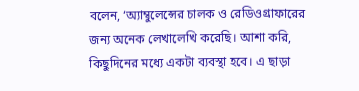বলেন, ‘অ্যাম্বুলেন্সের চালক ও রেডিওগ্রাফারের জন্য অনেক লেখালেখি করেছি। আশা করি, কিছুদিনের মধ্যে একটা ব্যবস্থা হবে। এ ছাড়া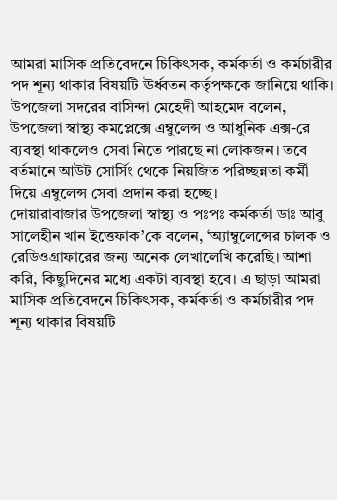আমরা মাসিক প্রতিবেদনে চিকিৎসক, কর্মকর্তা ও কর্মচারীর পদ শূন্য থাকার বিষয়টি ঊর্ধ্বতন কর্তৃপক্ষকে জানিয়ে থাকি।
উপজেলা সদরের বাসিন্দা মেহেদী আহমেদ বলেন, উপজেলা স্বাস্থ্য কমপ্লেক্সে এম্বুলেন্স ও আধুনিক এক্স-রে ব্যবস্থা থাকলেও সেবা নিতে পারছে না লোকজন। তবে বর্তমানে আউট সোর্সিং থেকে নিয়জিত পরিচ্ছন্নতা কর্মী দিয়ে এম্বুলেন্স সেবা প্রদান করা হচ্ছে।
দোয়ারাবাজার উপজেলা স্বাস্থ্য ও পঃপঃ কর্মকর্তা ডাঃ আবু সালেহীন খান ইত্তেফাক’কে বলেন, ‘অ্যাম্বুলেন্সের চালক ও রেডিওগ্রাফারের জন্য অনেক লেখালেখি করেছি। আশা করি, কিছুদিনের মধ্যে একটা ব্যবস্থা হবে। এ ছাড়া আমরা মাসিক প্রতিবেদনে চিকিৎসক, কর্মকর্তা ও কর্মচারীর পদ শূন্য থাকার বিষয়টি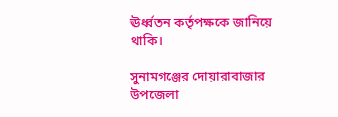ঊর্ধ্বতন কর্তৃপক্ষকে জানিয়ে থাকি।

সুনামগঞ্জের দোয়ারাবাজার উপজেলা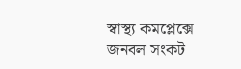স্বাস্থ্য কমপ্লেক্সে জনবল সংকট